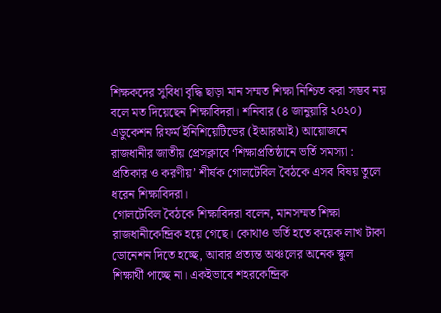শিক্ষকদের সুবিধা বৃদ্ধি ছাড়া মান সম্মত শিক্ষা নিশ্চিত করা সম্ভব নয় বলে মত দিয়েছেন শিক্ষাবিদরা। শনিবার (৪ জানুয়ারি ২০২০) এডুকেশন রিফর্ম ইনিশিয়েটিভের (ইআরআই) আয়োজনে রাজধানীর জাতীয় প্রেসক্লাবে ‘শিক্ষাপ্রতিষ্ঠানে ভর্তি সমস্যা : প্রতিকার ও করণীয়’ শীর্ষক গোলটেবিল বৈঠকে এসব বিষয় তুলে ধরেন শিক্ষাবিদরা।
গোলটেবিল বৈঠকে শিক্ষাবিদরা বলেন, মানসম্মত শিক্ষা রাজধানীকেন্দ্রিক হয়ে গেছে। কোথাও ভর্তি হতে কয়েক লাখ টাকা ডোনেশন দিতে হচ্ছে, আবার প্রত্যন্ত অঞ্চলের অনেক স্কুল শিক্ষার্থী পাচ্ছে না। একইভাবে শহরকেন্দ্রিক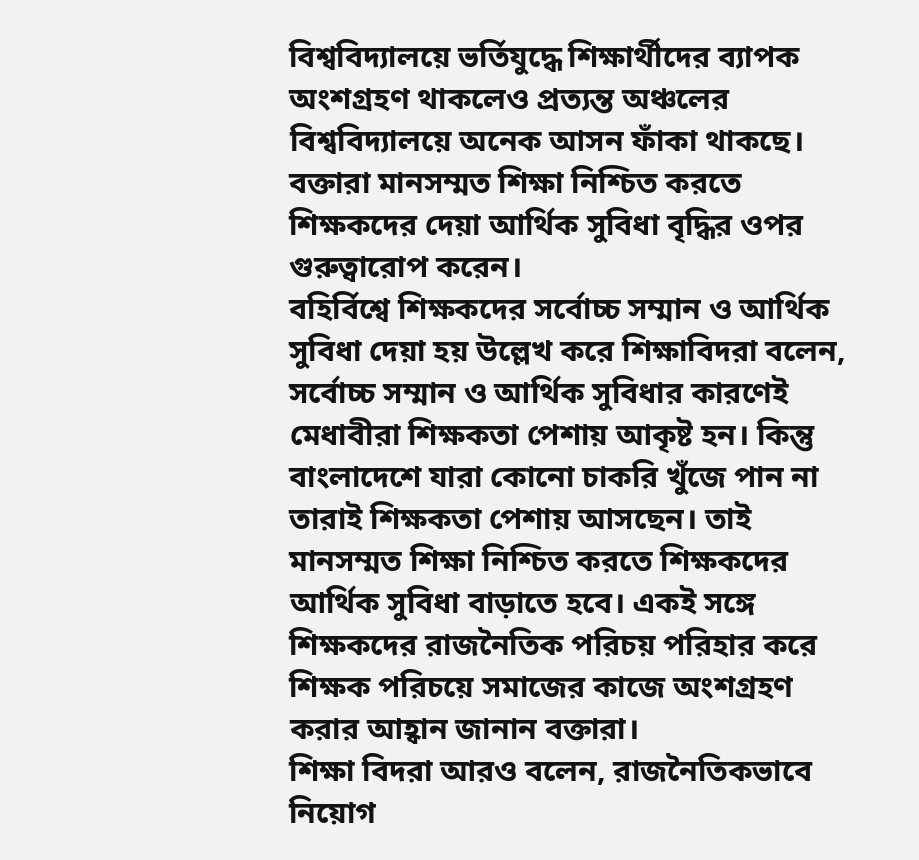বিশ্ববিদ্যালয়ে ভর্তিযুদ্ধে শিক্ষার্থীদের ব্যাপক অংশগ্রহণ থাকলেও প্রত্যন্ত অঞ্চলের বিশ্ববিদ্যালয়ে অনেক আসন ফাঁকা থাকছে। বক্তারা মানসম্মত শিক্ষা নিশ্চিত করতে শিক্ষকদের দেয়া আর্থিক সুবিধা বৃদ্ধির ওপর গুরুত্বারোপ করেন।
বহির্বিশ্বে শিক্ষকদের সর্বোচ্চ সম্মান ও আর্থিক সুবিধা দেয়া হয় উল্লেখ করে শিক্ষাবিদরা বলেন, সর্বোচ্চ সম্মান ও আর্থিক সুবিধার কারণেই মেধাবীরা শিক্ষকতা পেশায় আকৃষ্ট হন। কিন্তু বাংলাদেশে যারা কোনো চাকরি খুঁজে পান না তারাই শিক্ষকতা পেশায় আসছেন। তাই মানসম্মত শিক্ষা নিশ্চিত করতে শিক্ষকদের আর্থিক সুবিধা বাড়াতে হবে। একই সঙ্গে শিক্ষকদের রাজনৈতিক পরিচয় পরিহার করে শিক্ষক পরিচয়ে সমাজের কাজে অংশগ্রহণ করার আহ্বান জানান বক্তারা।
শিক্ষা বিদরা আরও বলেন, রাজনৈতিকভাবে নিয়োগ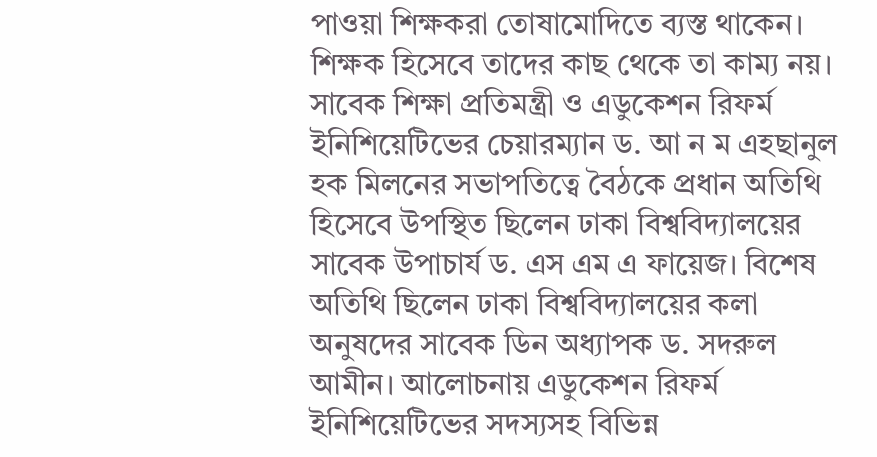পাওয়া শিক্ষকরা তোষামোদিতে ব্যস্ত থাকেন। শিক্ষক হিসেবে তাদের কাছ থেকে তা কাম্য নয়।
সাবেক শিক্ষা প্রতিমন্ত্রী ও এডুকেশন রিফর্ম ইনিশিয়েটিভের চেয়ারম্যান ড. আ ন ম এহছানুল হক মিলনের সভাপতিত্বে বৈঠকে প্রধান অতিথি হিসেবে উপস্থিত ছিলেন ঢাকা বিশ্ববিদ্যালয়ের সাবেক উপাচার্য ড. এস এম এ ফায়েজ। বিশেষ অতিথি ছিলেন ঢাকা বিশ্ববিদ্যালয়ের কলা অনুষদের সাবেক ডিন অধ্যাপক ড. সদরুল আমীন। আলোচনায় এডুকেশন রিফর্ম ইনিশিয়েটিভের সদস্যসহ বিভিন্ন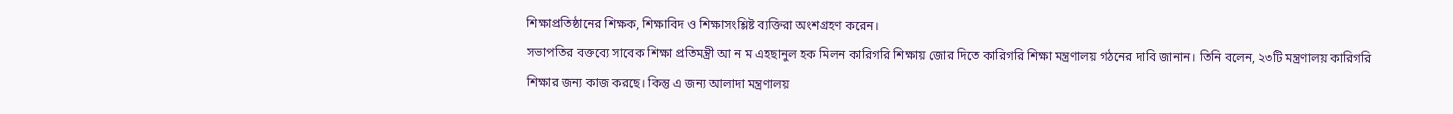শিক্ষাপ্রতিষ্ঠানের শিক্ষক, শিক্ষাবিদ ও শিক্ষাসংশ্লিষ্ট ব্যক্তিরা অংশগ্রহণ করেন।
সভাপতির বক্তব্যে সাবেক শিক্ষা প্রতিমন্ত্রী আ ন ম এহছানুল হক মিলন কারিগরি শিক্ষায় জোর দিতে কারিগরি শিক্ষা মন্ত্রণালয় গঠনের দাবি জানান। তিনি বলেন, ২৩টি মন্ত্রণালয় কারিগরি শিক্ষার জন্য কাজ করছে। কিন্তু এ জন্য আলাদা মন্ত্রণালয়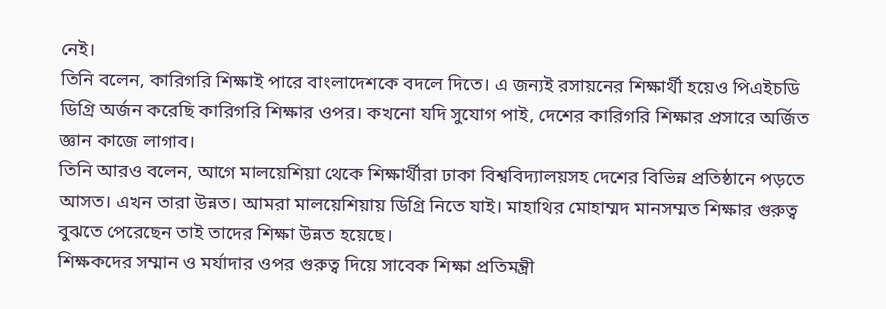নেই।
তিনি বলেন, কারিগরি শিক্ষাই পারে বাংলাদেশকে বদলে দিতে। এ জন্যই রসায়নের শিক্ষার্থী হয়েও পিএইচডি ডিগ্রি অর্জন করেছি কারিগরি শিক্ষার ওপর। কখনো যদি সুযোগ পাই, দেশের কারিগরি শিক্ষার প্রসারে অর্জিত জ্ঞান কাজে লাগাব।
তিনি আরও বলেন, আগে মালয়েশিয়া থেকে শিক্ষার্থীরা ঢাকা বিশ্ববিদ্যালয়সহ দেশের বিভিন্ন প্রতিষ্ঠানে পড়তে আসত। এখন তারা উন্নত। আমরা মালয়েশিয়ায় ডিগ্রি নিতে যাই। মাহাথির মোহাম্মদ মানসম্মত শিক্ষার গুরুত্ব বুঝতে পেরেছেন তাই তাদের শিক্ষা উন্নত হয়েছে।
শিক্ষকদের সম্মান ও মর্যাদার ওপর গুরুত্ব দিয়ে সাবেক শিক্ষা প্রতিমন্ত্রী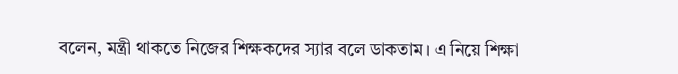বলেন, মন্ত্রী থাকতে নিজের শিক্ষকদের স্যার বলে ডাকতাম। এ নিয়ে শিক্ষা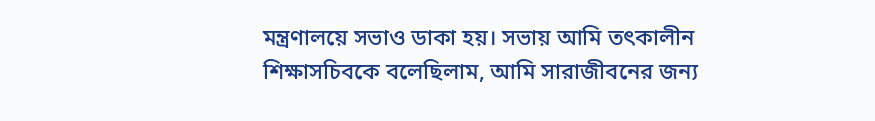মন্ত্রণালয়ে সভাও ডাকা হয়। সভায় আমি তৎকালীন শিক্ষাসচিবকে বলেছিলাম, আমি সারাজীবনের জন্য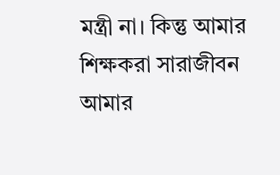মন্ত্রী না। কিন্তু আমার শিক্ষকরা সারাজীবন আমার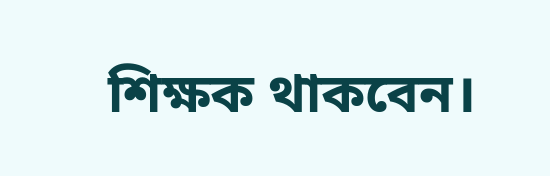শিক্ষক থাকবেন।